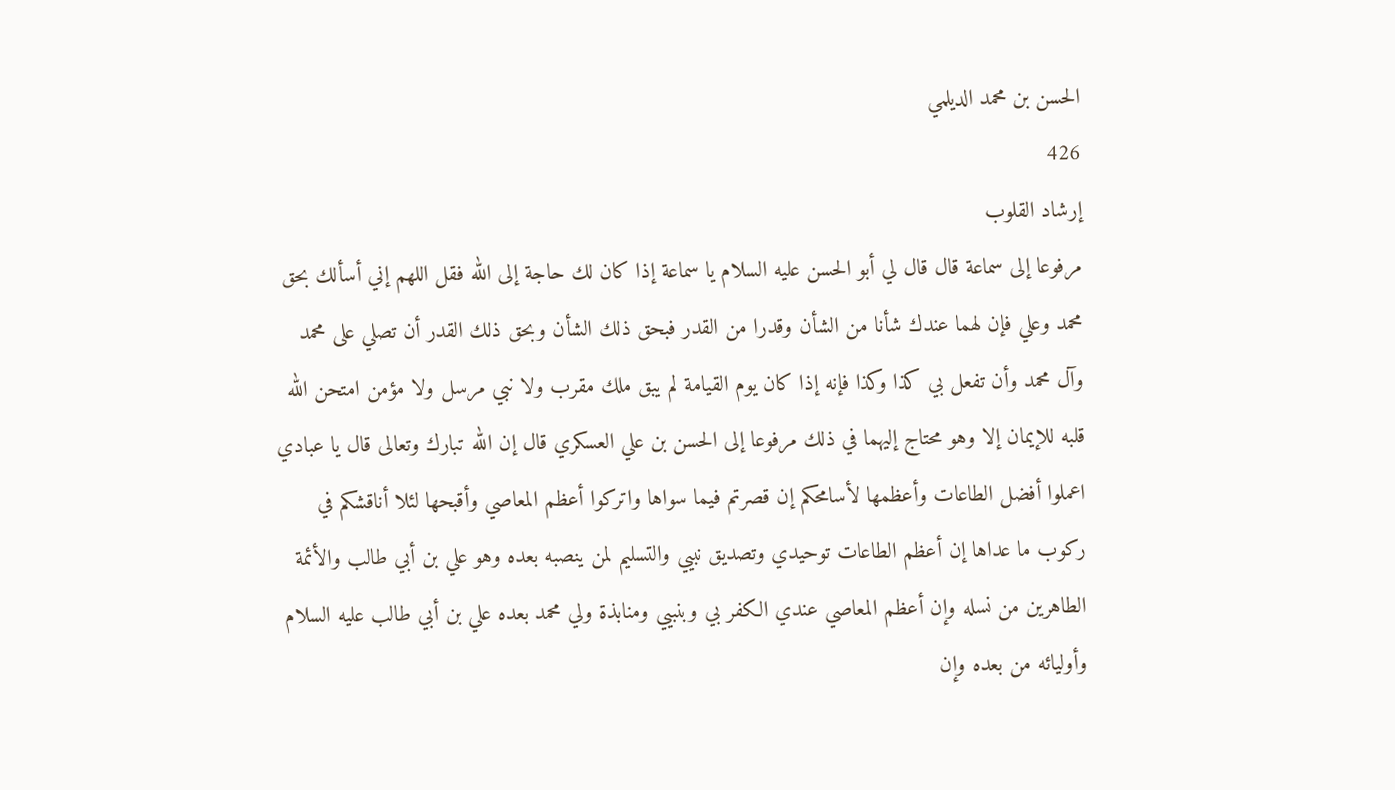الحسن بن محمد الديلمي
426
إرشاد القلوب
مرفوعا إلى سماعة قال قال لي أبو الحسن عليه السلام يا سماعة إذا كان لك حاجة إلى الله فقل اللهم إني أسألك بحق محمد وعلي فإن لهما عندك شأنا من الشأن وقدرا من القدر فبحق ذلك الشأن وبحق ذلك القدر أن تصلي على محمد وآل محمد وأن تفعل بي كذا وكذا فإنه إذا كان يوم القيامة لم يبق ملك مقرب ولا نبي مرسل ولا مؤمن امتحن الله قلبه للإيمان إلا وهو محتاج إليهما في ذلك مرفوعا إلى الحسن بن علي العسكري قال إن الله تبارك وتعالى قال يا عبادي اعملوا أفضل الطاعات وأعظمها لأسامحكم إن قصرتم فيما سواها واتركوا أعظم المعاصي وأقبحها لئلا أناقشكم في ركوب ما عداها إن أعظم الطاعات توحيدي وتصديق نبيي والتسليم لمن ينصبه بعده وهو علي بن أبي طالب والأئمة الطاهرين من نسله وإن أعظم المعاصي عندي الكفر بي وبنبيي ومنابذة ولي محمد بعده علي بن أبي طالب عليه السلام وأوليائه من بعده وإن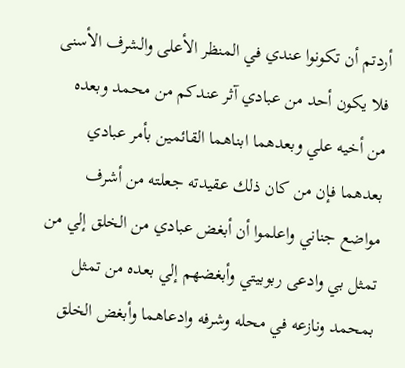أردتم أن تكونوا عندي في المنظر الأعلى والشرف الأسنى فلا يكون أحد من عبادي آثر عندكم من محمد وبعده من أخيه علي وبعدهما ابناهما القائمين بأمر عبادي بعدهما فإن من كان ذلك عقيدته جعلته من أشرف مواضع جناني واعلموا أن أبغض عبادي من الخلق إلي من تمثل بي وادعى ربوبيتي وأبغضهم إلي بعده من تمثل بمحمد ونازعه في محله وشرفه وادعاهما وأبغض الخلق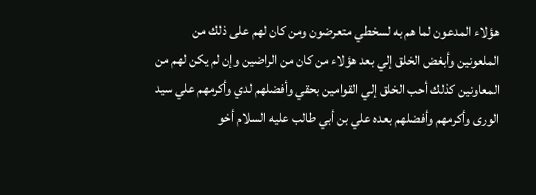هؤلاء المدعون لما هم به لسخطي متعرضون ومن كان لهم على ذلك من الملعونين وأبغض الخلق إلي بعد هؤلاء من كان من الراضين وإن لم يكن لهم من المعاونين كذلك أحب الخلق إلي القوامين بحقي وأفضلهم لدي وأكرمهم علي سيد الورى وأكرمهم وأفضلهم بعده علي بن أبي طالب عليه السلام أخو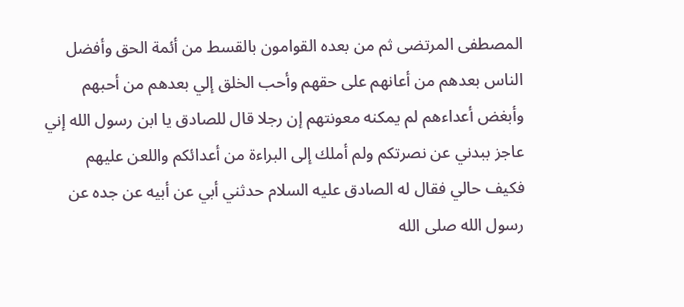المصطفى المرتضى ثم من بعده القوامون بالقسط من أئمة الحق وأفضل الناس بعدهم من أعانهم على حقهم وأحب الخلق إلي بعدهم من أحبهم وأبغض أعداءهم لم يمكنه معونتهم إن رجلا قال للصادق يا ابن رسول الله إني عاجز ببدني عن نصرتكم ولم أملك إلى البراءة من أعدائكم واللعن عليهم فكيف حالي فقال له الصادق عليه السلام حدثني أبي عن أبيه عن جده عن رسول الله صلى الله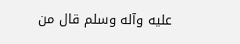عليه وآله وسلم قال من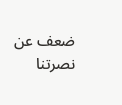ضعف عن نصرتنا